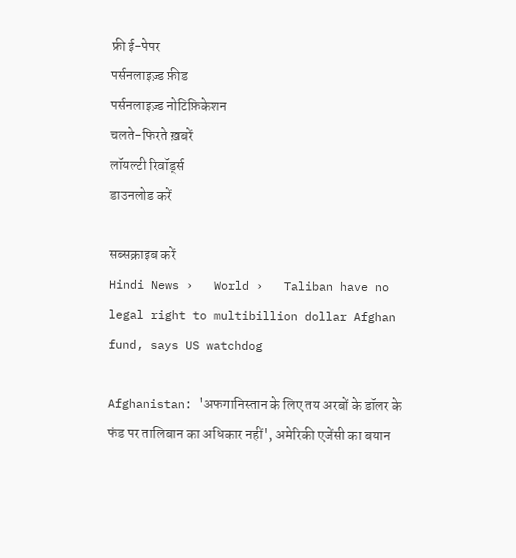फ्री ई-पेपर
पर्सनलाइज़्ड फ़ीड
पर्सनलाइज़्ड नोटिफ़िकेशन
चलते-फिरते ख़बरें
लॉयल्टी रिवॉर्ड्स
डाउनलोड करें

सब्सक्राइब करें
Hindi News ›   World ›   Taliban have no legal right to multibillion dollar Afghan fund, says US watchdog

Afghanistan: 'अफगानिस्तान के लिए तय अरबों के डॉलर के फंड पर तालिबान का अधिकार नहीं', अमेरिकी एजेंसी का बयान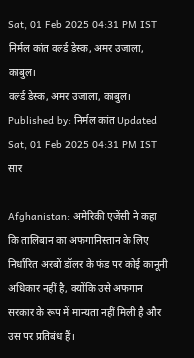Sat, 01 Feb 2025 04:31 PM IST
निर्मल कांत वर्ल्ड डेस्क, अमर उजाला, काबुल।
वर्ल्ड डेस्क, अमर उजाला, काबुल। Published by: निर्मल कांत Updated Sat, 01 Feb 2025 04:31 PM IST
सार

Afghanistan: अमेरिकी एजेंसी ने कहा कि तालिबान का अफगानिस्तान के लिए निर्धारित अरबों डॉलर के फंड पर कोई कानूनी अधिकार नहीं है, क्योंकि उसे अफगान सरकार के रूप में मान्यता नहीं मिली है और उस पर प्रतिबंध हैं।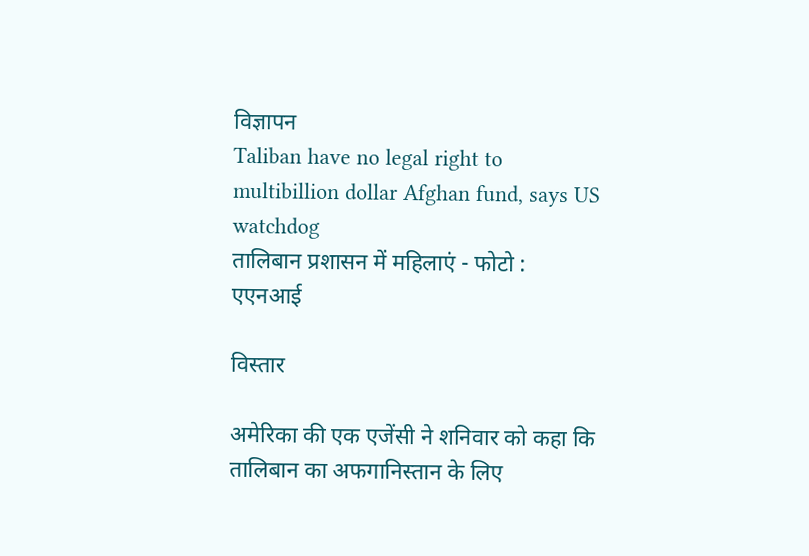विज्ञापन
Taliban have no legal right to multibillion dollar Afghan fund, says US watchdog
तालिबान प्रशासन में महिलाएं - फोटो : एएनआई

विस्तार

अमेरिका की एक एजेंसी ने शनिवार को कहा कि तालिबान का अफगानिस्तान के लिए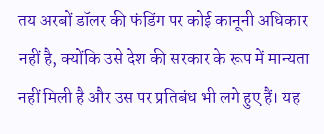तय अरबों डॉलर की फंडिंग पर कोई कानूनी अधिकार नहीं है, क्योंकि उसे देश की सरकार के रूप में मान्यता नहीं मिली है और उस पर प्रतिबंध भी लगे हुए हैं। यह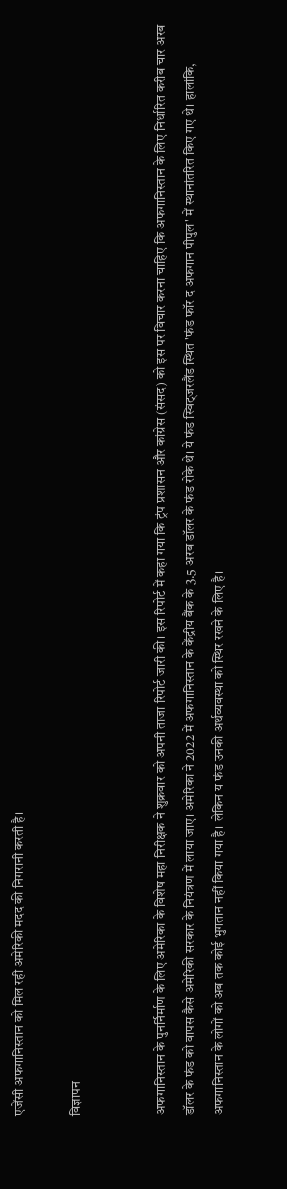एजेंसी अफगानिस्तान को मिल रही अमेरिकी मदद की निगरानी करती है।

विज्ञापन


अफगानिस्तान के पुनर्निर्माण के लिए अमेरिका के विशेष महा निरीक्षक ने शुक्रवार को अपनी ताजा रिपोर्ट जारी की। इस रिपोर्ट में कहा गया कि ट्रंप प्रशासन और कांग्रेस (संसद) को इस पर विचार करना चाहिए कि अफगानिस्तान के लिए निर्धारित करीब चार अरब डॉलर के फंड को वापस कैसे अमेरिकी सरकार के नियंत्रण में लाया जाए। अमेरिका ने 2022 में अफगानिस्तान के केंद्रीय बैंक के 3.5 अरब डॉलर के फंड रोके थे। ये फंड स्विट्जरलैंड स्थित 'फंड फॉर द अफगान पीपुल' में स्थानांतरित किए गए थे। हालांकि, अफगानिस्तान के लोगों को अब तक कोई भुगतान नहीं किया गया है। लेकिन य फंड उनकी अर्थव्यवस्था को स्थिर रखने के लिए है।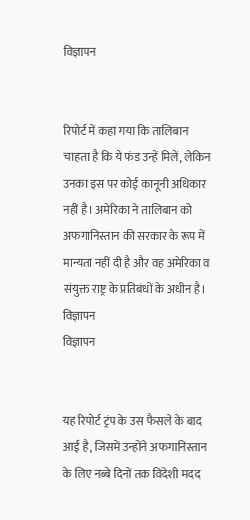विज्ञापन


रिपोर्ट में कहा गया कि तालिबान चाहता है कि ये फंड उन्हें मिलें, लेकिन उनका इस पर कोई कानूनी अधिकार नहीं है। अमेरिका ने तालिबान को अफगानिस्तान की सरकार के रूप में मान्यता नहीं दी है और वह अमेरिका व संयुक्त राष्ट्र के प्रतिबंधों के अधीन है।
विज्ञापन
विज्ञापन


यह रिपोर्ट ट्रंप के उस फैसले के बाद आई है, जिसमें उन्होंने अफगानिस्तान के लिए नब्बे दिनों तक विदेशी मदद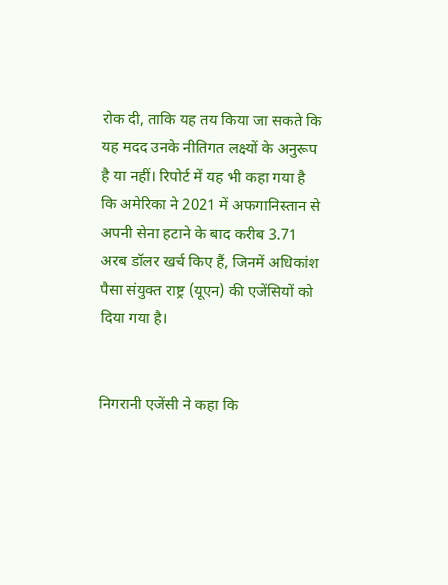रोक दी, ताकि यह तय किया जा सकते कि यह मदद उनके नीतिगत लक्ष्यों के अनुरूप है या नहीं। रिपोर्ट में यह भी कहा गया है कि अमेरिका ने 2021 में अफगानिस्तान से अपनी सेना हटाने के बाद करीब 3.71 अरब डॉलर खर्च किए हैं, जिनमें अधिकांश पैसा संयुक्त राष्ट्र (यूएन) की एजेंसियों को दिया गया है।


निगरानी एजेंसी ने कहा कि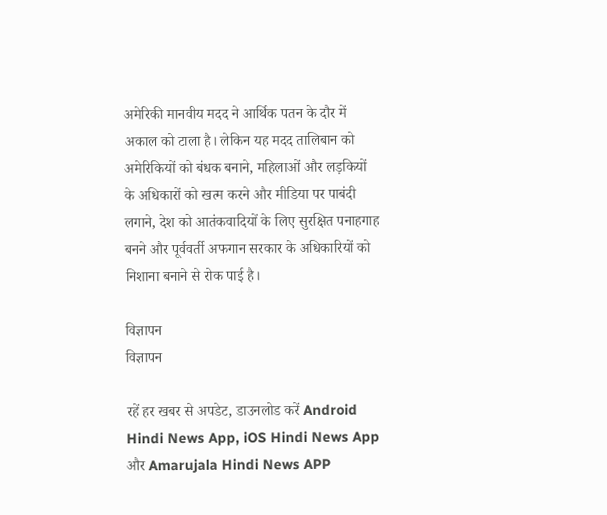अमेरिकी मानवीय मदद ने आर्थिक पतन के दौर में अकाल को टाला है। लेकिन यह मदद तालिबान को अमेरिकियों को बंधक बनाने, महिलाओं और लड़कियों के अधिकारों को खत्म करने और मीडिया पर पाबंदी लगाने, देश को आतंकवादियों के लिए सुरक्षित पनाहगाह बनने और पूर्ववर्ती अफगान सरकार के अधिकारियों को निशाना बनाने से रोक पाई है।

विज्ञापन
विज्ञापन

रहें हर खबर से अपडेट, डाउनलोड करें Android Hindi News App, iOS Hindi News App और Amarujala Hindi News APP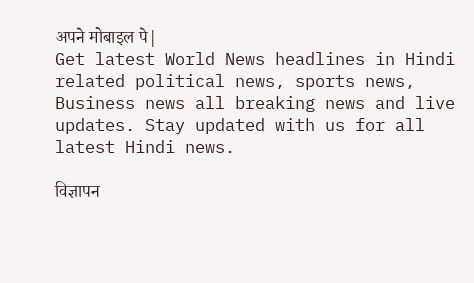अपने मोबाइल पे|
Get latest World News headlines in Hindi related political news, sports news, Business news all breaking news and live updates. Stay updated with us for all latest Hindi news.

विज्ञापन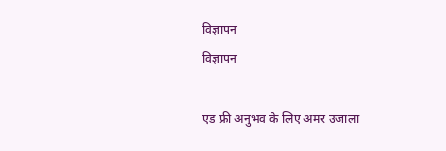विज्ञापन
विज्ञापन

एड फ्री अनुभव के लिए अमर उजाला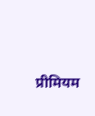प्रीमियम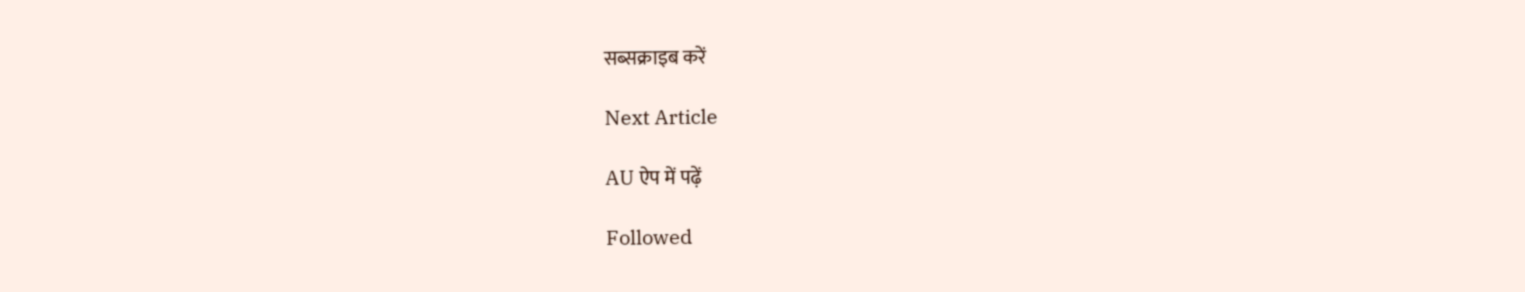सब्सक्राइब करें

Next Article

AU ऐप में पढ़ें

Followed